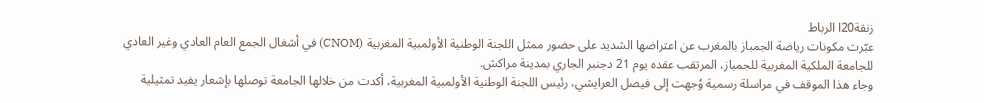زنقة20ا الرباط
عبّرت مكونات رياضة الجمباز بالمغرب عن اعتراضها الشديد على حضور ممثل اللجنة الوطنية الأولمبية المغربية (CNOM) في أشغال الجمع العام العادي وغير العادي للجامعة الملكية المغربية للجمباز، المرتقب عقده يوم 21 دجنبر الجاري بمدينة مراكش.
وجاء هذا الموقف في مراسلة رسمية وُجهت إلى فيصل العرايشي، رئيس اللجنة الوطنية الأولمبية المغربية، أكدت من خلالها الجامعة توصلها بإشعار يفيد تمثيلية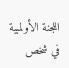اللجنة الأولمبية في شخص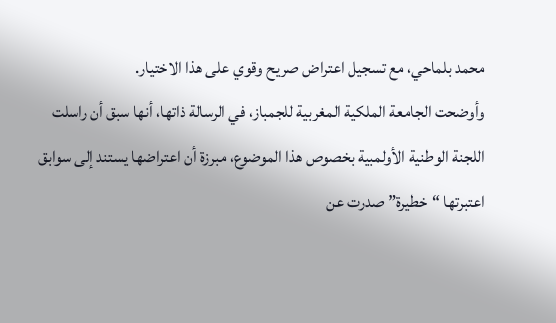محمد بلماحي، مع تسجيل اعتراض صريح وقوي على هذا الاختيار.
وأوضحت الجامعة الملكية المغربية للجمباز، في الرسالة ذاتها، أنها سبق أن راسلت اللجنة الوطنية الأولمبية بخصوص هذا الموضوع، مبرزة أن اعتراضها يستند إلى سوابق اعتبرتها “خطيرة” صدرت عن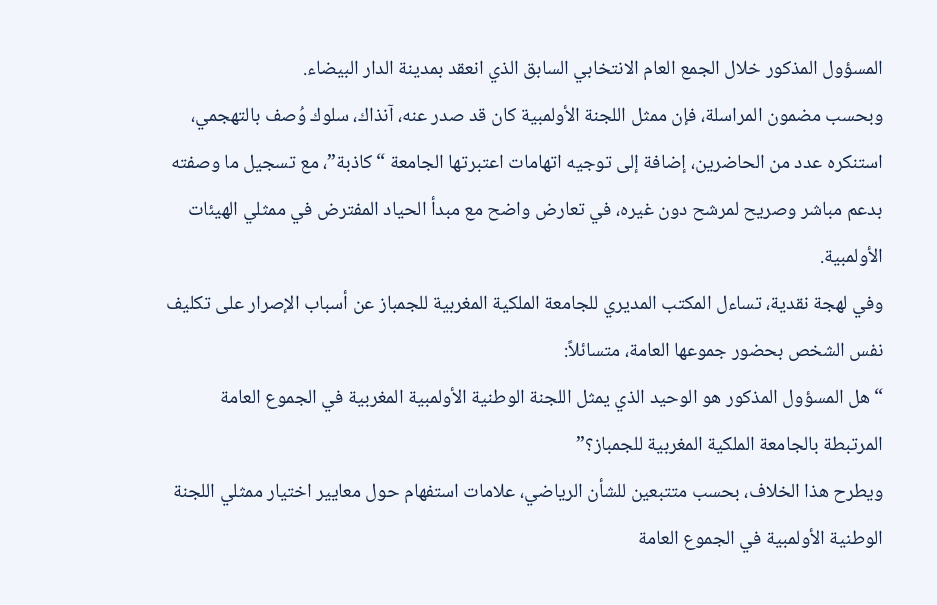المسؤول المذكور خلال الجمع العام الانتخابي السابق الذي انعقد بمدينة الدار البيضاء.
وبحسب مضمون المراسلة، فإن ممثل اللجنة الأولمبية كان قد صدر عنه، آنذاك، سلوك وُصف بالتهجمي، استنكره عدد من الحاضرين، إضافة إلى توجيه اتهامات اعتبرتها الجامعة “كاذبة”، مع تسجيل ما وصفته بدعم مباشر وصريح لمرشح دون غيره، في تعارض واضح مع مبدأ الحياد المفترض في ممثلي الهيئات الأولمبية.
وفي لهجة نقدية، تساءل المكتب المديري للجامعة الملكية المغربية للجمباز عن أسباب الإصرار على تكليف نفس الشخص بحضور جموعها العامة، متسائلاً:
“هل المسؤول المذكور هو الوحيد الذي يمثل اللجنة الوطنية الأولمبية المغربية في الجموع العامة المرتبطة بالجامعة الملكية المغربية للجمباز؟”
ويطرح هذا الخلاف، بحسب متتبعين للشأن الرياضي، علامات استفهام حول معايير اختيار ممثلي اللجنة الوطنية الأولمبية في الجموع العامة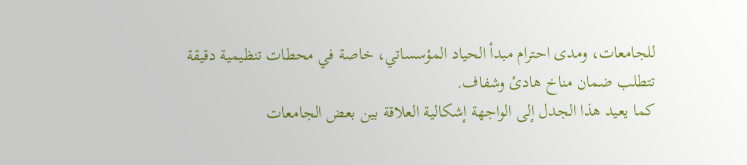للجامعات، ومدى احترام مبدأ الحياد المؤسساتي، خاصة في محطات تنظيمية دقيقة تتطلب ضمان مناخ هادئ وشفاف.
كما يعيد هذا الجدل إلى الواجهة إشكالية العلاقة بين بعض الجامعات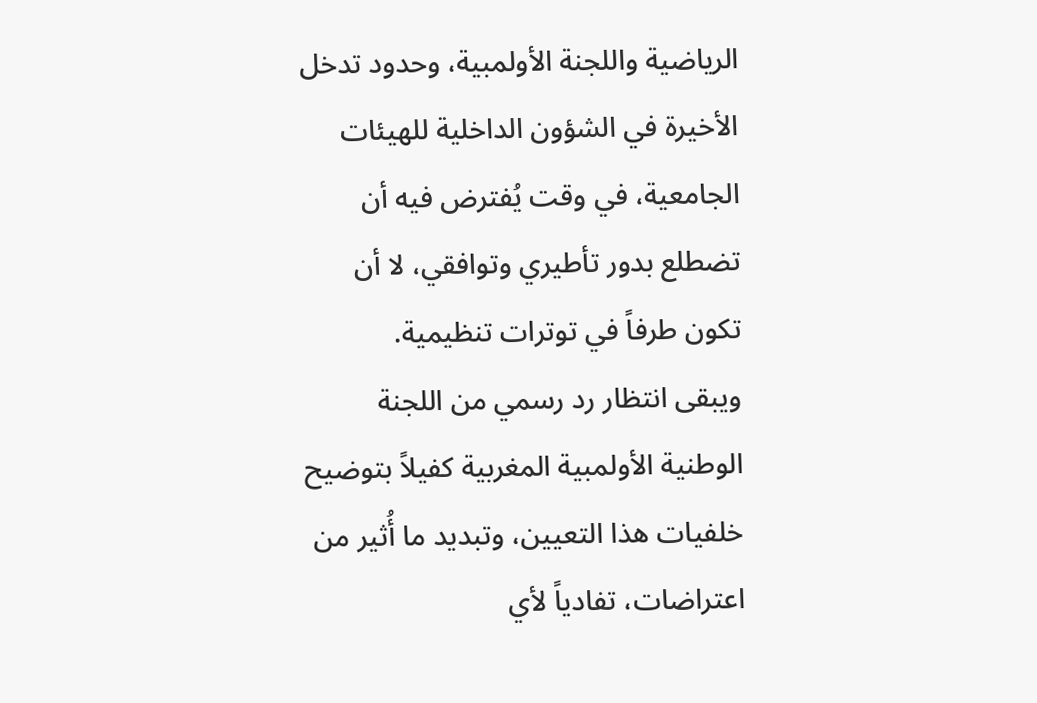الرياضية واللجنة الأولمبية، وحدود تدخل الأخيرة في الشؤون الداخلية للهيئات الجامعية، في وقت يُفترض فيه أن تضطلع بدور تأطيري وتوافقي، لا أن تكون طرفاً في توترات تنظيمية.
ويبقى انتظار رد رسمي من اللجنة الوطنية الأولمبية المغربية كفيلاً بتوضيح خلفيات هذا التعيين، وتبديد ما أُثير من اعتراضات، تفادياً لأي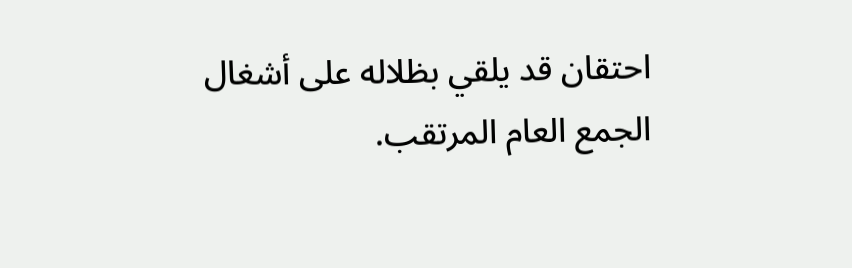احتقان قد يلقي بظلاله على أشغال الجمع العام المرتقب.